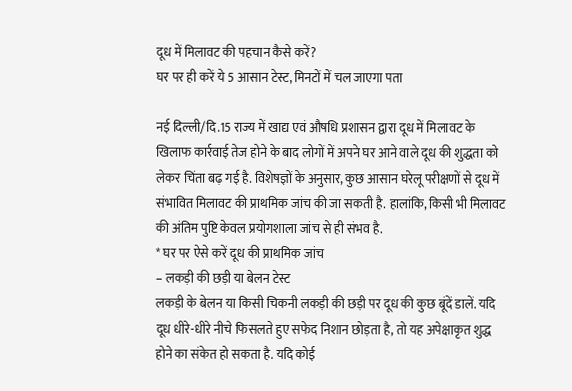दूध में मिलावट की पहचान कैसे करें?
घर पर ही करें ये 5 आसान टेस्ट, मिनटों में चल जाएगा पता

नई दिल्ली/दि.15 राज्य में खाद्य एवं औषधि प्रशासन द्वारा दूध में मिलावट के खिलाफ कार्रवाई तेज होने के बाद लोगों में अपने घर आने वाले दूध की शुद्धता को लेकर चिंता बढ़ गई है. विशेषज्ञों के अनुसार, कुछ आसान घरेलू परीक्षणों से दूध में संभावित मिलावट की प्राथमिक जांच की जा सकती है. हालांकि, किसी भी मिलावट की अंतिम पुष्टि केवल प्रयोगशाला जांच से ही संभव है.
* घर पर ऐसे करें दूध की प्राथमिक जांच
– लकड़ी की छड़ी या बेलन टेस्ट
लकड़ी के बेलन या किसी चिकनी लकड़ी की छड़ी पर दूध की कुछ बूंदें डालें. यदि दूध धीरे-धीरे नीचे फिसलते हुए सफेद निशान छोड़ता है, तो यह अपेक्षाकृत शुद्ध होने का संकेत हो सकता है. यदि कोई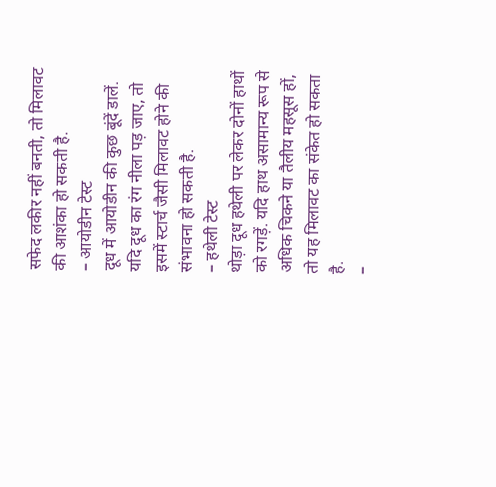सफेद लकीर नहीं बनती, तो मिलावट की आशंका हो सकती है.
– आयोडीन टेस्ट
दूध में आयोडीन की कुछ बूंदें डालें. यदि दूध का रंग नीला पड़ जाए, तो इसमें स्टार्च जैसी मिलावट होने की संभावना हो सकती है.
– हथेली टेस्ट
थोड़ा दूध हथेली पर लेकर दोनों हाथों को रगड़ें. यदि हाथ असामान्य रूप से अधिक चिकने या तैलीय महसूस हों, तो यह मिलावट का संकेत हो सकता है.
–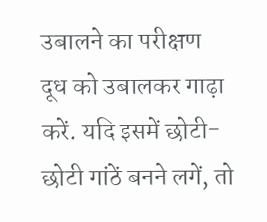उबालने का परीक्षण
दूध को उबालकर गाढ़ा करें. यदि इसमें छोटी-छोटी गांठें बनने लगें, तो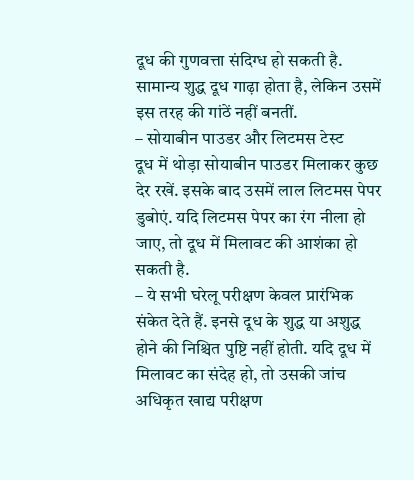दूध की गुणवत्ता संदिग्ध हो सकती है. सामान्य शुद्ध दूध गाढ़ा होता है, लेकिन उसमें इस तरह की गांठें नहीं बनतीं.
– सोयाबीन पाउडर और लिटमस टेस्ट
दूध में थोड़ा सोयाबीन पाउडर मिलाकर कुछ देर रखें. इसके बाद उसमें लाल लिटमस पेपर डुबोएं. यदि लिटमस पेपर का रंग नीला हो जाए, तो दूध में मिलावट की आशंका हो सकती है.
– ये सभी घरेलू परीक्षण केवल प्रारंभिक संकेत देते हैं. इनसे दूध के शुद्ध या अशुद्ध होने की निश्चित पुष्टि नहीं होती. यदि दूध में मिलावट का संदेह हो, तो उसकी जांच अधिकृत खाद्य परीक्षण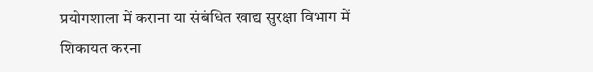प्रयोगशाला में कराना या संबंधित खाद्य सुरक्षा विभाग में शिकायत करना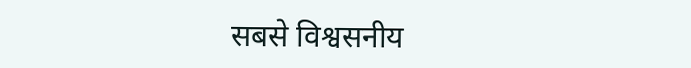सबसे विश्वसनीय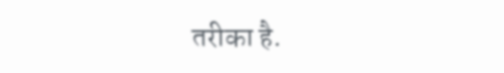तरीका है.